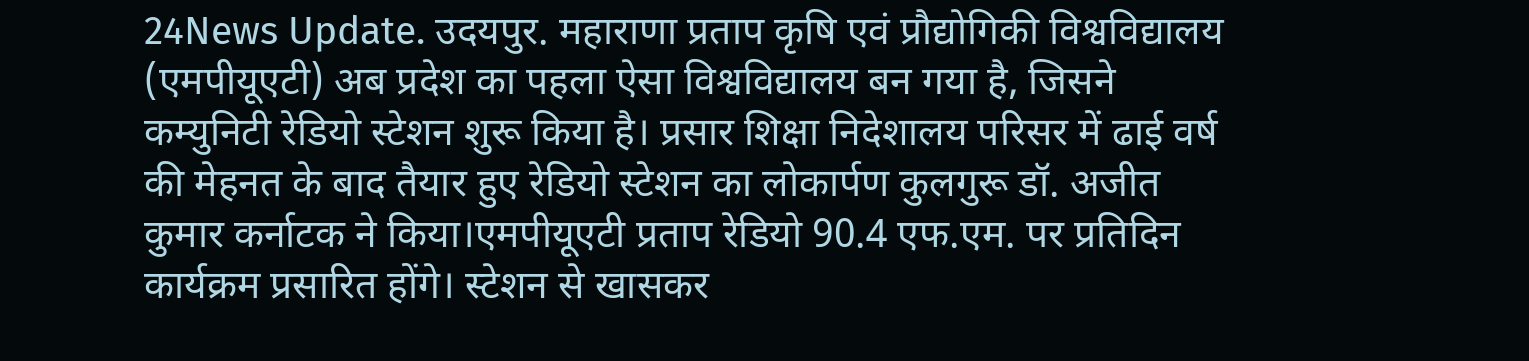24News Update. उदयपुर. महाराणा प्रताप कृषि एवं प्रौद्योगिकी विश्वविद्यालय (एमपीयूएटी) अब प्रदेश का पहला ऐसा विश्वविद्यालय बन गया है, जिसने कम्युनिटी रेडियो स्टेशन शुरू किया है। प्रसार शिक्षा निदेशालय परिसर में ढाई वर्ष की मेहनत के बाद तैयार हुए रेडियो स्टेशन का लोकार्पण कुलगुरू डॉ. अजीत कुमार कर्नाटक ने किया।एमपीयूएटी प्रताप रेडियो 90.4 एफ.एम. पर प्रतिदिन कार्यक्रम प्रसारित होंगे। स्टेशन से खासकर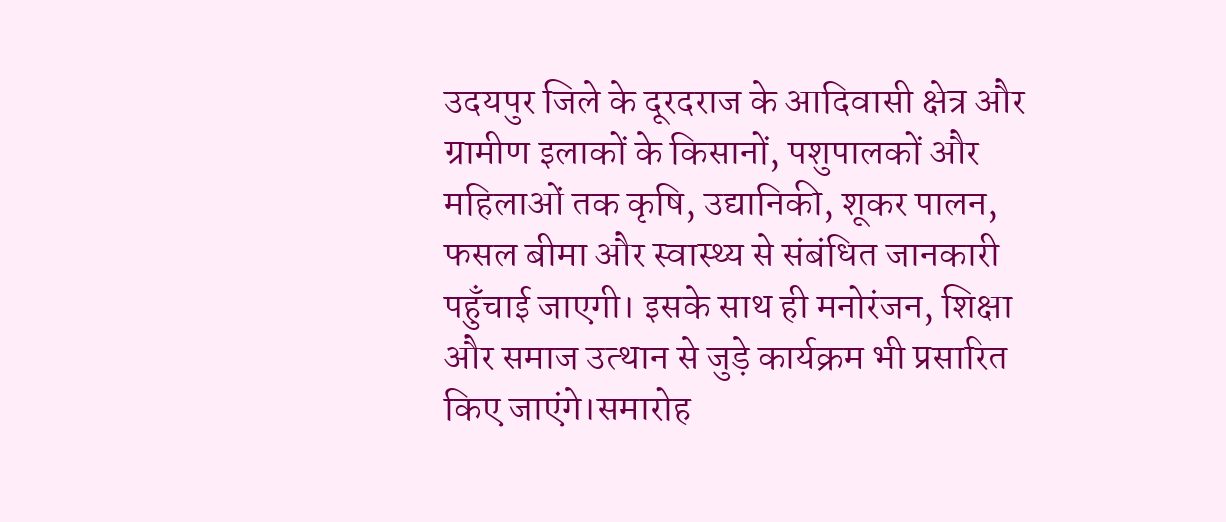उदयपुर जिले के दूरदराज के आदिवासी क्षेत्र और ग्रामीण इलाकों के किसानों, पशुपालकों और महिलाओं तक कृषि, उद्यानिकी, शूकर पालन, फसल बीमा और स्वास्थ्य से संबंधित जानकारी पहुँचाई जाएगी। इसके साथ ही मनोरंजन, शिक्षा और समाज उत्थान से जुड़े कार्यक्रम भी प्रसारित किए जाएंगे।समारोह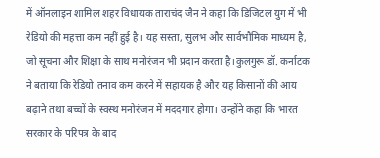में ऑनलाइन शामिल शहर विधायक ताराचंद जैन ने कहा कि डिजिटल युग में भी रेडियो की महत्ता कम नहीं हुई है। यह सस्ता, सुलभ और सार्वभौमिक माध्यम है, जो सूचना और शिक्षा के साथ मनोरंजन भी प्रदान करता है।कुलगुरू डॉ. कर्नाटक ने बताया कि रेडियो तनाव कम करने में सहायक है और यह किसानों की आय बढ़ाने तथा बच्चों के स्वस्थ मनोरंजन में मददगार होगा। उन्होंने कहा कि भारत सरकार के परिपत्र के बाद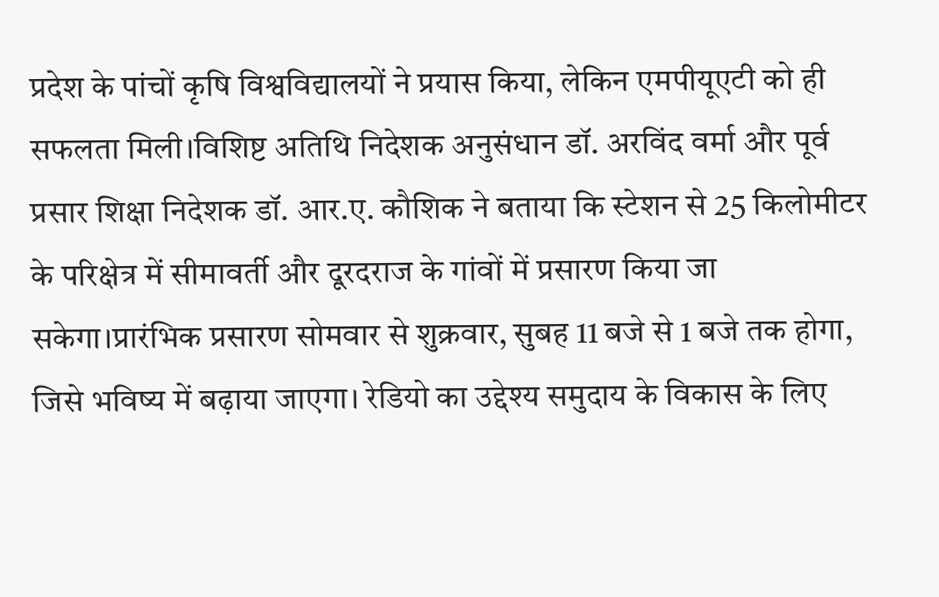प्रदेश के पांचों कृषि विश्वविद्यालयों ने प्रयास किया, लेकिन एमपीयूएटी को ही सफलता मिली।विशिष्ट अतिथि निदेशक अनुसंधान डॉ. अरविंद वर्मा और पूर्व प्रसार शिक्षा निदेशक डॉ. आर.ए. कौशिक ने बताया कि स्टेशन से 25 किलोमीटर के परिक्षेत्र में सीमावर्ती और दूरदराज के गांवों में प्रसारण किया जा सकेगा।प्रारंभिक प्रसारण सोमवार से शुक्रवार, सुबह 11 बजे से 1 बजे तक होगा, जिसे भविष्य में बढ़ाया जाएगा। रेडियो का उद्देश्य समुदाय के विकास के लिए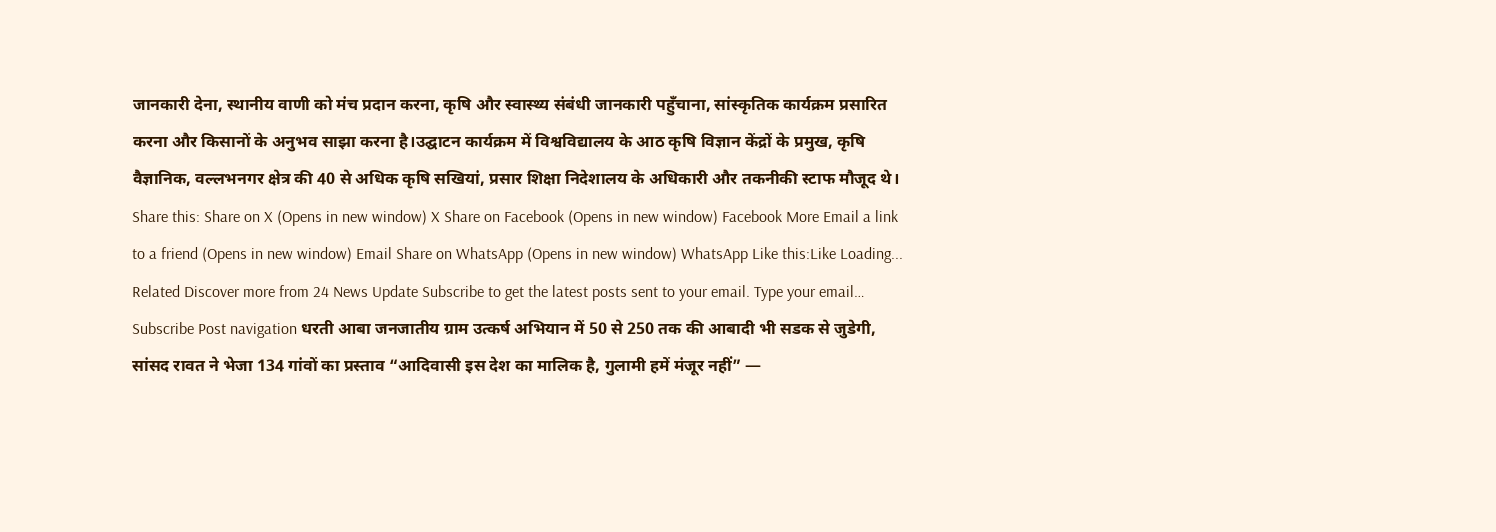जानकारी देना, स्थानीय वाणी को मंच प्रदान करना, कृषि और स्वास्थ्य संबंधी जानकारी पहुँचाना, सांस्कृतिक कार्यक्रम प्रसारित करना और किसानों के अनुभव साझा करना है।उद्घाटन कार्यक्रम में विश्वविद्यालय के आठ कृषि विज्ञान केंद्रों के प्रमुख, कृषि वैज्ञानिक, वल्लभनगर क्षेत्र की 40 से अधिक कृषि सखियां, प्रसार शिक्षा निदेशालय के अधिकारी और तकनीकी स्टाफ मौजूद थे। Share this: Share on X (Opens in new window) X Share on Facebook (Opens in new window) Facebook More Email a link to a friend (Opens in new window) Email Share on WhatsApp (Opens in new window) WhatsApp Like this:Like Loading... Related Discover more from 24 News Update Subscribe to get the latest posts sent to your email. Type your email… Subscribe Post navigation धरती आबा जनजातीय ग्राम उत्कर्ष अभियान में 50 से 250 तक की आबादी भी सडक से जुडेगी, सांसद रावत ने भेजा 134 गांवों का प्रस्ताव “आदिवासी इस देश का मालिक है, गुलामी हमें मंजूर नहीं” —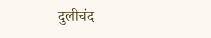दुलीचंद